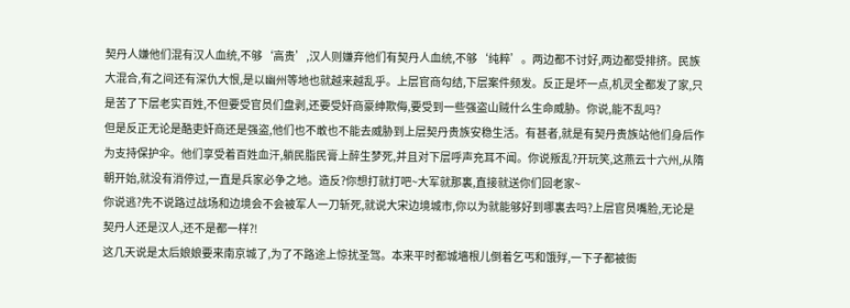契丹人嫌他们混有汉人血统,不够‘高贵’,汉人则嫌弃他们有契丹人血统,不够‘纯粹’。两边都不讨好,两边都受排挤。民族大混合,有之间还有深仇大恨,是以幽州等地也就越来越乱乎。上层官商勾结,下层案件频发。反正是坏一点,机灵全都发了家,只是苦了下层老实百姓,不但要受官员们盘剥,还要受奸商豪绅欺侮,要受到一些强盗山贼什么生命威胁。你说,能不乱吗?
但是反正无论是酷吏奸商还是强盗,他们也不敢也不能去威胁到上层契丹贵族安稳生活。有甚者,就是有契丹贵族站他们身后作为支持保护伞。他们享受着百姓血汗,躺民脂民膏上醉生梦死,并且对下层呼声充耳不闻。你说叛乱?开玩笑,这燕云十六州,从隋朝开始,就没有消停过,一直是兵家必争之地。造反?你想打就打吧~大军就那裏,直接就送你们回老家~
你说逃?先不说路过战场和边境会不会被军人一刀斩死,就说大宋边境城市,你以为就能够好到哪裏去吗?上层官员嘴脸,无论是契丹人还是汉人,还不是都一样?!
这几天说是太后娘娘要来南京城了,为了不路途上惊扰圣驾。本来平时都城墻根儿倒着乞丐和饿殍,一下子都被衙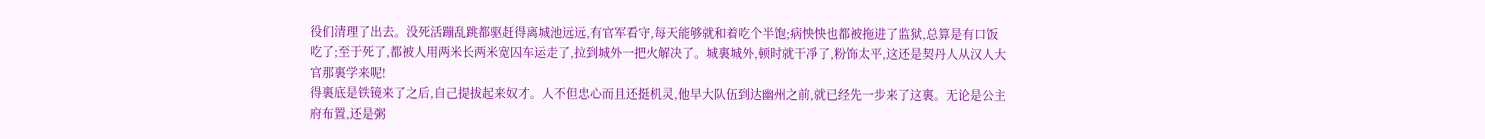役们清理了出去。没死活蹦乱跳都驱赶得离城池远远,有官军看守,每天能够就和着吃个半饱;病怏怏也都被拖进了监狱,总算是有口饭吃了;至于死了,都被人用两米长两米宽囚车运走了,拉到城外一把火解决了。城裏城外,顿时就干凈了,粉饰太平,这还是契丹人从汉人大官那裏学来呢!
得裏底是铁镜来了之后,自己提拔起来奴才。人不但忠心而且还挺机灵,他早大队伍到达幽州之前,就已经先一步来了这裏。无论是公主府布置,还是粥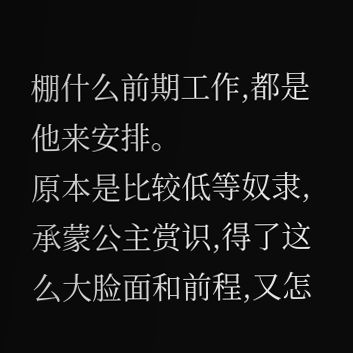棚什么前期工作,都是他来安排。
原本是比较低等奴隶,承蒙公主赏识,得了这么大脸面和前程,又怎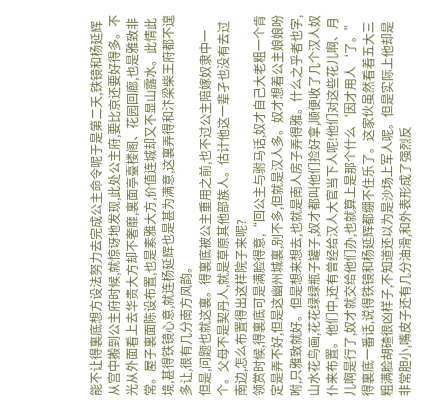能不让得裏底想方设法努力去完成公主命令呢于是第二天,铁镜和杨延辉从宫中搬到公主府时候,就惊讶地发现,此处公主府,要比京还要好得多。不光从外面看上去华贵大方却不奢靡,裏面亭臺楼阁、花园回廊,也是雅致非常。屋子裏面陈设布置,也是素雅大方,价值连城却又不显山露水。此情此境,甚得铁镜心意,就连杨延辉也是甚为满意,这裏弄得和汴梁柴王府都不遑多让,很有几分南方风韵。
但是,问题也就这裏。得裏底被公主重用之前,也不过公主陪嫁奴隶中一个。父母不是契丹人,就是草原其他部族人。估计他这一辈孑也没有去过南边,怎么布置得出这样院子来呢?
领赏时候,得裏底可是满脸得意,“回公主与驸马话,奴才自己大老粗一个肯定是弄不好,但是这幽州城裏,别不多,但就是汉人多。奴才想着公主娘娘吩咐,只雅致就好。但是想来想去,也就是南人房子弄得雅。什么之乎者也字,山水花鸟画,花花绿绿瓶子罐子,奴才都叫他们捡好拿,顺便收了几个汉人奴仆来布置。他们中,还有曾经给汉人大官当下人呢!他们对这些花儿啊、月儿啊是行了,奴才就交给他们办,也就算上是那个什么‘因才用人‘了。”
得裏底一番话,说得铁镜和杨延辉都绷不住乐了。这家伙虽然看着五大三粗满脸胡碴很凶样子,不知道还以为是沙场上军人呢。但是实际上他却是非常胆小,嘴皮子还有几分油滑,和外表形成了强烈反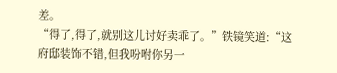差。
“得了,得了,就别这儿讨好卖乖了。”铁镜笑道:“这府邸装饰不错,但我吩咐你另一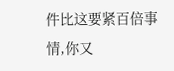件比这要紧百倍事情,你又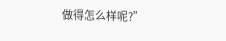做得怎么样呢?”